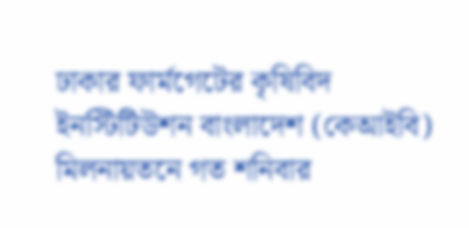ঢাকার ফার্মগেটের কৃষিবিদ ইনস্টিটিউশন বাংলাদেশ (কেআইবি) মিলনায়তনে গত শনিবার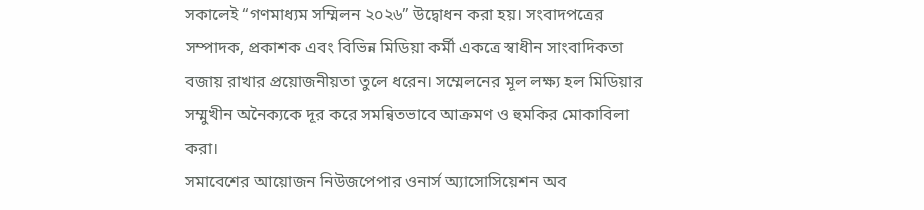সকালেই “গণমাধ্যম সম্মিলন ২০২৬” উদ্বোধন করা হয়। সংবাদপত্রের সম্পাদক, প্রকাশক এবং বিভিন্ন মিডিয়া কর্মী একত্রে স্বাধীন সাংবাদিকতা বজায় রাখার প্রয়োজনীয়তা তুলে ধরেন। সম্মেলনের মূল লক্ষ্য হল মিডিয়ার সম্মুখীন অনৈক্যকে দূর করে সমন্বিতভাবে আক্রমণ ও হুমকির মোকাবিলা করা।
সমাবেশের আয়োজন নিউজপেপার ওনার্স অ্যাসোসিয়েশন অব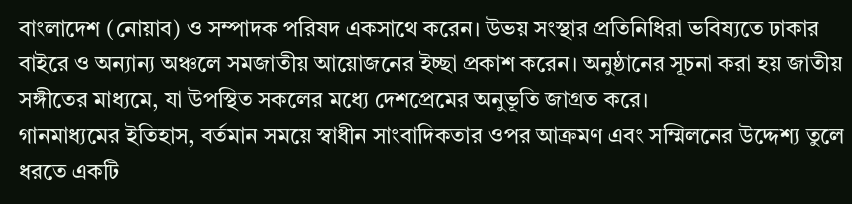বাংলাদেশ (নোয়াব) ও সম্পাদক পরিষদ একসাথে করেন। উভয় সংস্থার প্রতিনিধিরা ভবিষ্যতে ঢাকার বাইরে ও অন্যান্য অঞ্চলে সমজাতীয় আয়োজনের ইচ্ছা প্রকাশ করেন। অনুষ্ঠানের সূচনা করা হয় জাতীয় সঙ্গীতের মাধ্যমে, যা উপস্থিত সকলের মধ্যে দেশপ্রেমের অনুভূতি জাগ্রত করে।
গানমাধ্যমের ইতিহাস, বর্তমান সময়ে স্বাধীন সাংবাদিকতার ওপর আক্রমণ এবং সম্মিলনের উদ্দেশ্য তুলে ধরতে একটি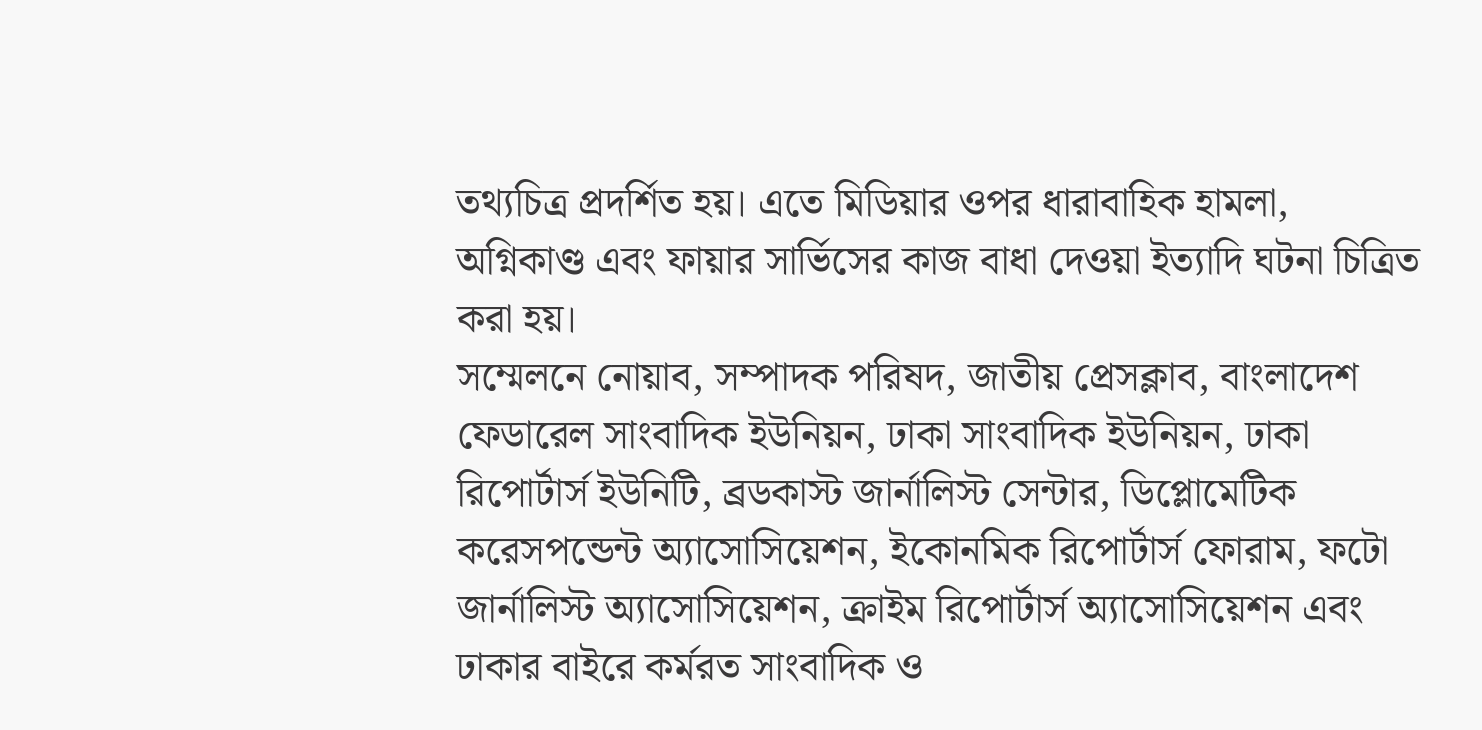তথ্যচিত্র প্রদর্শিত হয়। এতে মিডিয়ার ওপর ধারাবাহিক হামলা, অগ্নিকাণ্ড এবং ফায়ার সার্ভিসের কাজ বাধা দেওয়া ইত্যাদি ঘটনা চিত্রিত করা হয়।
সম্মেলনে নোয়াব, সম্পাদক পরিষদ, জাতীয় প্রেসক্লাব, বাংলাদেশ ফেডারেল সাংবাদিক ইউনিয়ন, ঢাকা সাংবাদিক ইউনিয়ন, ঢাকা রিপোর্টার্স ইউনিটি, ব্রডকাস্ট জার্নালিস্ট সেন্টার, ডিপ্লোমেটিক করেসপন্ডেন্ট অ্যাসোসিয়েশন, ইকোনমিক রিপোর্টার্স ফোরাম, ফটো জার্নালিস্ট অ্যাসোসিয়েশন, ক্রাইম রিপোর্টার্স অ্যাসোসিয়েশন এবং ঢাকার বাইরে কর্মরত সাংবাদিক ও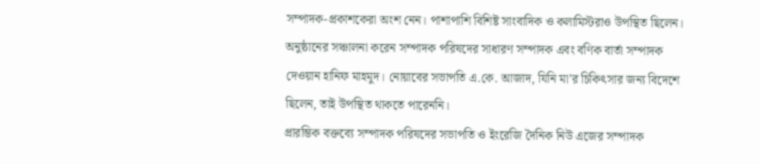সম্পাদক-প্রকাশকেরা অংশ নেন। পাশাপাশি বিশিষ্ট সাংবাদিক ও কলামিস্টরাও উপস্থিত ছিলেন।
অনুষ্ঠানের সঞ্চালনা করেন সম্পাদক পরিষদের সাধারণ সম্পাদক এবং বণিক বার্তা সম্পাদক দেওয়ান হানিফ মাহমুদ। নোয়াবের সভাপতি এ.কে. আজাদ, যিনি মা’র চিকিৎসার জন্য বিদেশে ছিলেন, তাই উপস্থিত থাকতে পারেননি।
প্রারম্ভিক বক্তব্যে সম্পাদক পরিষদের সভাপতি ও ইংরেজি দৈনিক নিউ এজের সম্পাদক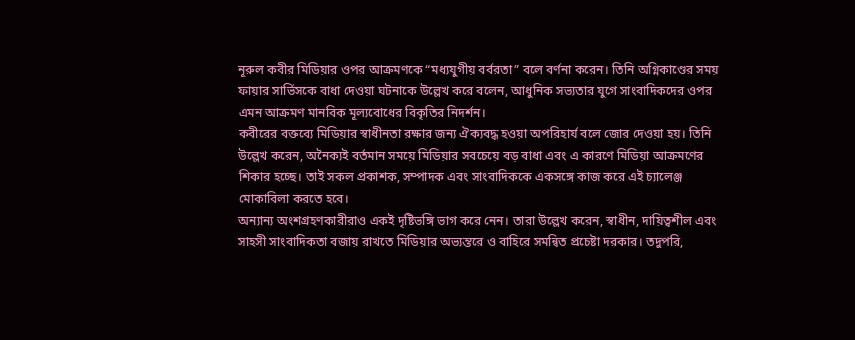নূরুল কবীর মিডিয়ার ওপর আক্রমণকে “মধ্যযুগীয় বর্বরতা” বলে বর্ণনা করেন। তিনি অগ্নিকাণ্ডের সময় ফায়ার সার্ভিসকে বাধা দেওয়া ঘটনাকে উল্লেখ করে বলেন, আধুনিক সভ্যতার যুগে সাংবাদিকদের ওপর এমন আক্রমণ মানবিক মূল্যবোধের বিকৃতির নিদর্শন।
কবীরের বক্তব্যে মিডিয়ার স্বাধীনতা রক্ষার জন্য ঐক্যবদ্ধ হওয়া অপরিহার্য বলে জোর দেওয়া হয়। তিনি উল্লেখ করেন, অনৈক্যই বর্তমান সময়ে মিডিয়ার সবচেয়ে বড় বাধা এবং এ কারণে মিডিয়া আক্রমণের শিকার হচ্ছে। তাই সকল প্রকাশক, সম্পাদক এবং সাংবাদিককে একসঙ্গে কাজ করে এই চ্যালেঞ্জ মোকাবিলা করতে হবে।
অন্যান্য অংশগ্রহণকারীরাও একই দৃষ্টিভঙ্গি ভাগ করে নেন। তারা উল্লেখ করেন, স্বাধীন, দায়িত্বশীল এবং সাহসী সাংবাদিকতা বজায় রাখতে মিডিয়ার অভ্যন্তরে ও বাহিরে সমন্বিত প্রচেষ্টা দরকার। তদুপরি,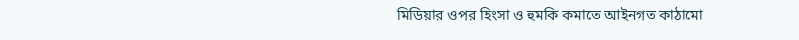মিডিয়ার ওপর হিংসা ও হুমকি কমাতে আইনগত কাঠামো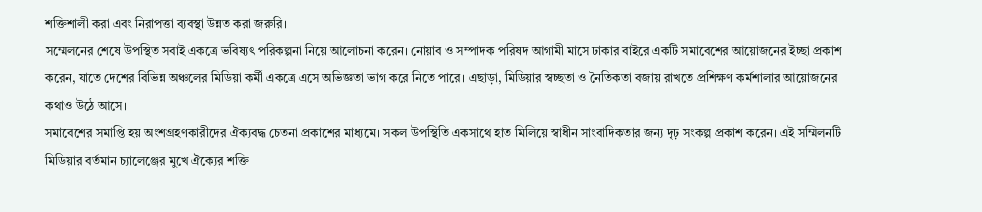শক্তিশালী করা এবং নিরাপত্তা ব্যবস্থা উন্নত করা জরুরি।
সম্মেলনের শেষে উপস্থিত সবাই একত্রে ভবিষ্যৎ পরিকল্পনা নিয়ে আলোচনা করেন। নোয়াব ও সম্পাদক পরিষদ আগামী মাসে ঢাকার বাইরে একটি সমাবেশের আয়োজনের ইচ্ছা প্রকাশ করেন, যাতে দেশের বিভিন্ন অঞ্চলের মিডিয়া কর্মী একত্রে এসে অভিজ্ঞতা ভাগ করে নিতে পারে। এছাড়া, মিডিয়ার স্বচ্ছতা ও নৈতিকতা বজায় রাখতে প্রশিক্ষণ কর্মশালার আয়োজনের কথাও উঠে আসে।
সমাবেশের সমাপ্তি হয় অংশগ্রহণকারীদের ঐক্যবদ্ধ চেতনা প্রকাশের মাধ্যমে। সকল উপস্থিতি একসাথে হাত মিলিয়ে স্বাধীন সাংবাদিকতার জন্য দৃঢ় সংকল্প প্রকাশ করেন। এই সম্মিলনটি মিডিয়ার বর্তমান চ্যালেঞ্জের মুখে ঐক্যের শক্তি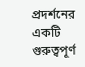প্রদর্শনের একটি গুরুত্বপূর্ণ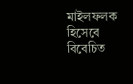মাইলফলক হিসেবে বিবেচিত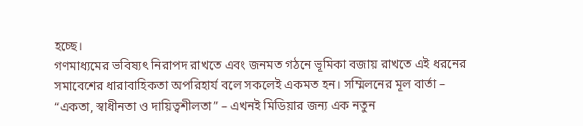হচ্ছে।
গণমাধ্যমের ভবিষ্যৎ নিরাপদ রাখতে এবং জনমত গঠনে ভূমিকা বজায় রাখতে এই ধরনের সমাবেশের ধারাবাহিকতা অপরিহার্য বলে সকলেই একমত হন। সম্মিলনের মূল বার্তা – “একতা, স্বাধীনতা ও দায়িত্বশীলতা” – এখনই মিডিয়ার জন্য এক নতুন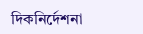দিকনির্দেশনা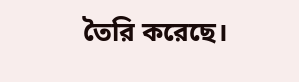তৈরি করেছে।